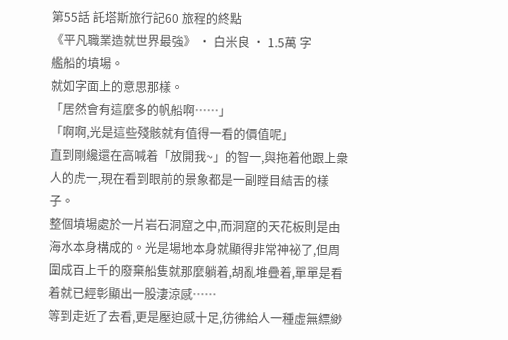第55話 託塔斯旅行記60 旅程的終點
《平凡職業造就世界最強》 · 白米良 · 1.5萬 字
艦船的墳場。
就如字面上的意思那樣。
「居然會有這麼多的帆船啊……」
「啊啊,光是這些殘骸就有值得一看的價值呢」
直到剛纔還在高喊着「放開我~」的智一,與拖着他跟上衆人的虎一,現在看到眼前的景象都是一副瞠目結舌的樣子。
整個墳場處於一片岩石洞窟之中,而洞窟的天花板則是由海水本身構成的。光是場地本身就顯得非常神祕了,但周圍成百上千的廢棄船隻就那麼躺着,胡亂堆疊着,單單是看着就已經彰顯出一股淒涼感……
等到走近了去看,更是壓迫感十足,彷彿給人一種虛無縹緲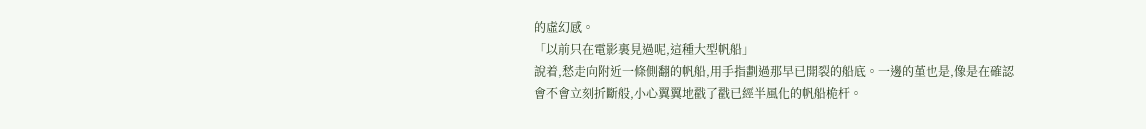的虛幻感。
「以前只在電影裏見過呢,這種大型帆船」
說着,愁走向附近一條側翻的帆船,用手指劃過那早已開裂的船底。一邊的堇也是,像是在確認會不會立刻折斷般,小心翼翼地戳了戳已經半風化的帆船桅杆。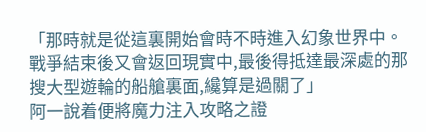「那時就是從這裏開始會時不時進入幻象世界中。戰爭結束後又會返回現實中,最後得抵達最深處的那搜大型遊輪的船艙裏面,纔算是過關了」
阿一說着便將魔力注入攻略之證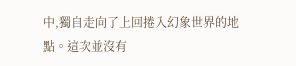中,獨自走向了上回捲入幻象世界的地點。這次並沒有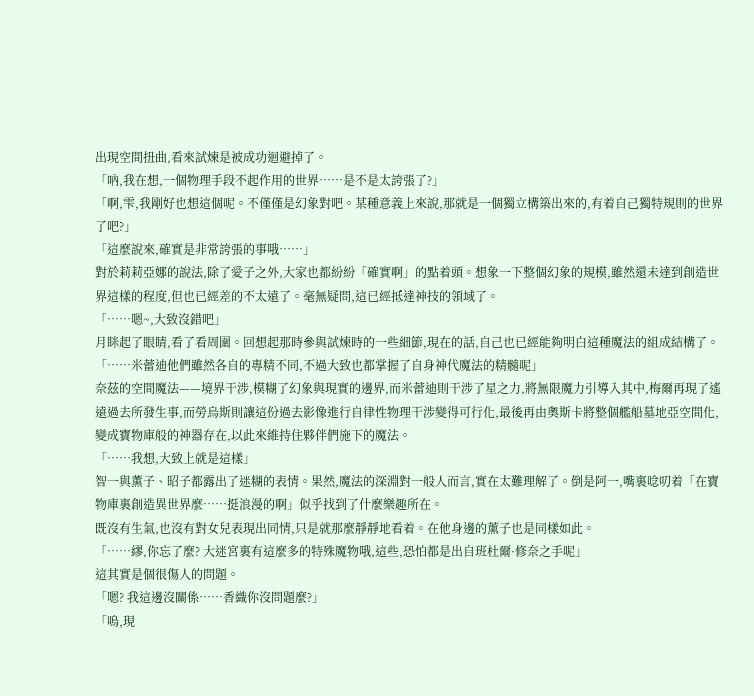出現空間扭曲,看來試煉是被成功迴避掉了。
「吶,我在想,一個物理手段不起作用的世界……是不是太誇張了?」
「啊,雫,我剛好也想這個呢。不僅僅是幻象對吧。某種意義上來說,那就是一個獨立構築出來的,有着自己獨特規則的世界了吧?」
「這麼說來,確實是非常誇張的事哦……」
對於莉莉亞娜的說法,除了愛子之外,大家也都紛紛「確實啊」的點着頭。想象一下整個幻象的規模,雖然還未達到創造世界這樣的程度,但也已經差的不太遠了。毫無疑問,這已經抵達神技的領域了。
「……嗯~,大致沒錯吧」
月眯起了眼睛,看了看周圍。回想起那時參與試煉時的一些細節,現在的話,自己也已經能夠明白這種魔法的組成結構了。
「……米蕾迪他們雖然各自的專精不同,不過大致也都掌握了自身神代魔法的精髓呢」
奈茲的空間魔法——境界干涉,模糊了幻象與現實的邊界,而米蕾迪則干涉了星之力,將無限魔力引導入其中,梅爾再現了遙遠過去所發生事,而勞烏斯則讓這份過去影像進行自律性物理干涉變得可行化,最後再由奧斯卡將整個艦船墓地亞空間化,變成寶物庫般的神器存在,以此來維持住夥伴們施下的魔法。
「……我想,大致上就是這樣」
智一與薫子、昭子都露出了迷糊的表情。果然,魔法的深淵對一般人而言,實在太難理解了。倒是阿一,嘴裏唸叨着「在寶物庫裏創造異世界麼……挺浪漫的啊」似乎找到了什麼樂趣所在。
既沒有生氣,也沒有對女兒表現出同情,只是就那麼靜靜地看着。在他身邊的薰子也是同樣如此。
「……繆,你忘了麼? 大迷宮裏有這麼多的特殊魔物哦,這些,恐怕都是出自班杜爾·修奈之手呢」
這其實是個很傷人的問題。
「嗯? 我這邊沒關係……香織你沒問題麼?」
「嗚,現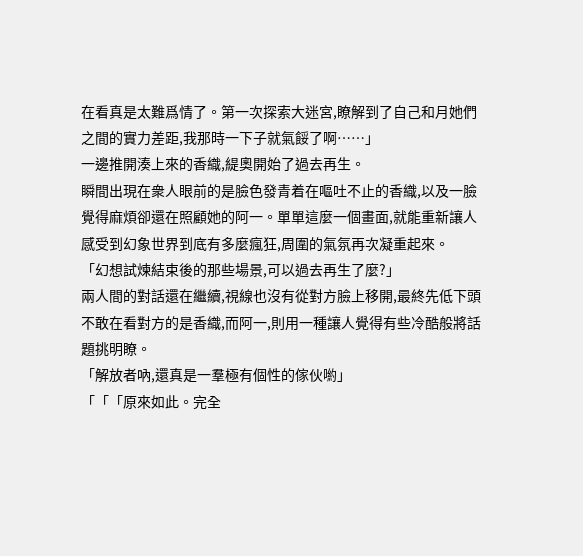在看真是太難爲情了。第一次探索大迷宮,瞭解到了自己和月她們之間的實力差距,我那時一下子就氣餒了啊……」
一邊推開湊上來的香織,緹奧開始了過去再生。
瞬間出現在衆人眼前的是臉色發青着在嘔吐不止的香織,以及一臉覺得麻煩卻還在照顧她的阿一。單單這麼一個畫面,就能重新讓人感受到幻象世界到底有多麼瘋狂,周圍的氣氛再次凝重起來。
「幻想試煉結束後的那些場景,可以過去再生了麼?」
兩人間的對話還在繼續,視線也沒有從對方臉上移開,最終先低下頭不敢在看對方的是香織,而阿一,則用一種讓人覺得有些冷酷般將話題挑明瞭。
「解放者吶,還真是一羣極有個性的傢伙喲」
「「「原來如此。完全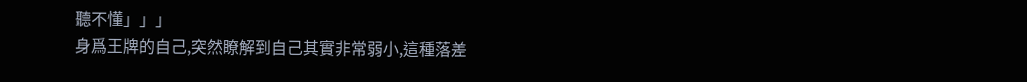聽不懂」」」
身爲王牌的自己,突然瞭解到自己其實非常弱小,這種落差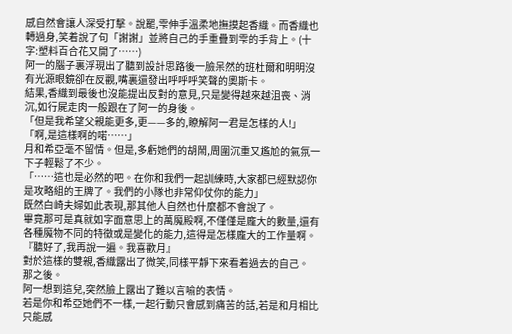感自然會讓人深受打擊。說罷,雫伸手溫柔地撫摸起香織。而香織也轉過身,笑着說了句「謝謝」並將自己的手重疊到雫的手背上。(十字:塑料百合花又開了……)
阿一的腦子裏浮現出了聽到設計思路後一臉呆然的班杜爾和明明沒有光源眼鏡卻在反觀,嘴裏還發出呼呼呼笑聲的奧斯卡。
結果,香織到最後也沒能提出反對的意見,只是變得越來越沮喪、消沉,如行屍走肉一般跟在了阿一的身後。
「但是我希望父親能更多,更——多的,瞭解阿一君是怎樣的人!」
「啊,是這樣啊的喏……」
月和希亞毫不留情。但是,多虧她們的胡鬧,周圍沉重又尷尬的氣氛一下子輕鬆了不少。
「……這也是必然的吧。在你和我們一起訓練時,大家都已經默認你是攻略組的王牌了。我們的小隊也非常仰仗你的能力」
既然白崎夫婦如此表現,那其他人自然也什麼都不會說了。
畢竟那可是真就如字面意思上的萬魔殿啊,不僅僅是龐大的數量,還有各種魔物不同的特徵或是變化的能力,這得是怎樣龐大的工作量啊。
『聽好了,我再說一遍。我喜歡月』
對於這樣的雙親,香織露出了微笑,同樣平靜下來看着過去的自己。
那之後。
阿一想到這兒,突然臉上露出了難以言喻的表情。
若是你和希亞她們不一樣,一起行動只會感到痛苦的話,若是和月相比只能感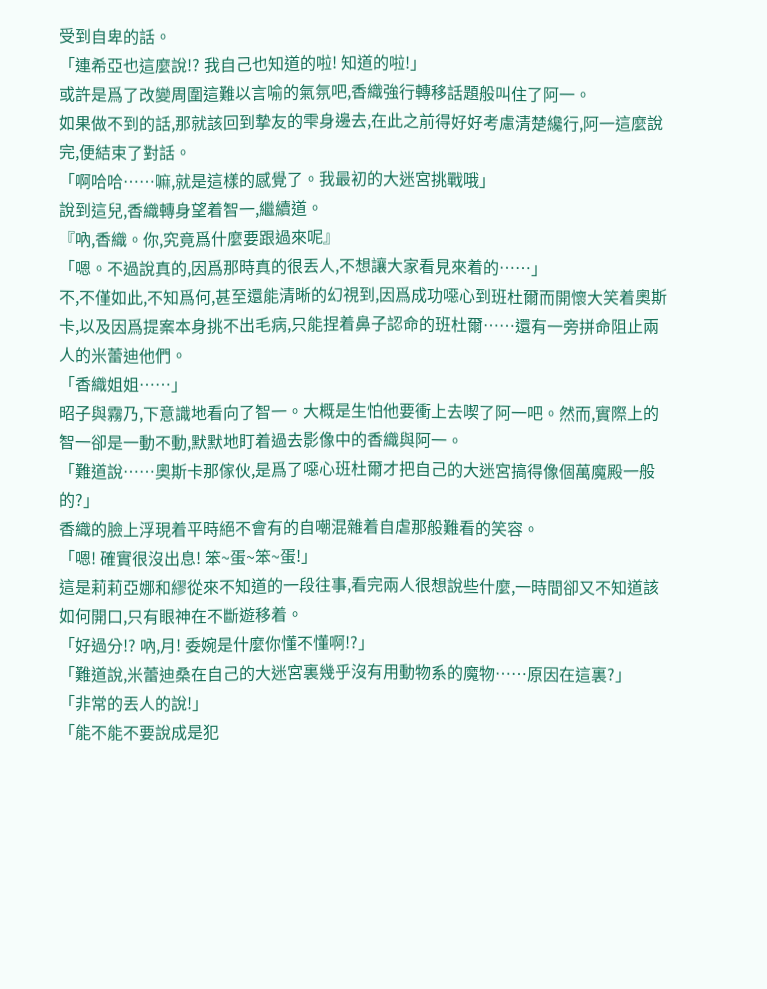受到自卑的話。
「連希亞也這麼說!? 我自己也知道的啦! 知道的啦!」
或許是爲了改變周圍這難以言喻的氣氛吧,香織強行轉移話題般叫住了阿一。
如果做不到的話,那就該回到摯友的雫身邊去,在此之前得好好考慮清楚纔行,阿一這麼說完,便結束了對話。
「啊哈哈……嘛,就是這樣的感覺了。我最初的大迷宮挑戰哦」
說到這兒,香織轉身望着智一,繼續道。
『吶,香織。你,究竟爲什麼要跟過來呢』
「嗯。不過說真的,因爲那時真的很丟人,不想讓大家看見來着的……」
不,不僅如此,不知爲何,甚至還能清晰的幻視到,因爲成功噁心到班杜爾而開懷大笑着奧斯卡,以及因爲提案本身挑不出毛病,只能捏着鼻子認命的班杜爾……還有一旁拼命阻止兩人的米蕾迪他們。
「香織姐姐……」
昭子與霧乃,下意識地看向了智一。大概是生怕他要衝上去喫了阿一吧。然而,實際上的智一卻是一動不動,默默地盯着過去影像中的香織與阿一。
「難道說……奧斯卡那傢伙,是爲了噁心班杜爾才把自己的大迷宮搞得像個萬魔殿一般的?」
香織的臉上浮現着平時絕不會有的自嘲混雜着自虐那般難看的笑容。
「嗯! 確實很沒出息! 笨~蛋~笨~蛋!」
這是莉莉亞娜和繆從來不知道的一段往事,看完兩人很想說些什麼,一時間卻又不知道該如何開口,只有眼神在不斷遊移着。
「好過分!? 吶,月! 委婉是什麼你懂不懂啊!?」
「難道說,米蕾迪桑在自己的大迷宮裏幾乎沒有用動物系的魔物……原因在這裏?」
「非常的丟人的說!」
「能不能不要說成是犯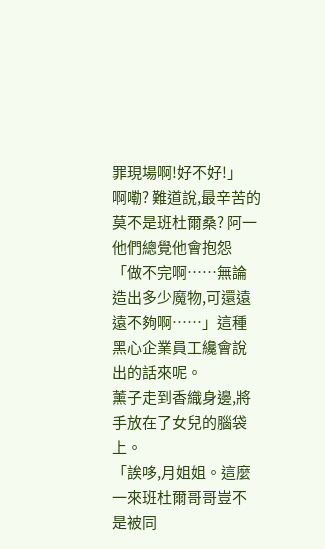罪現場啊!好不好!」
啊嘞? 難道說,最辛苦的莫不是班杜爾桑? 阿一他們總覺他會抱怨「做不完啊……無論造出多少魔物,可還遠遠不夠啊……」這種黑心企業員工纔會說出的話來呢。
薰子走到香織身邊,將手放在了女兒的腦袋上。
「誒哆,月姐姐。這麼一來班杜爾哥哥豈不是被同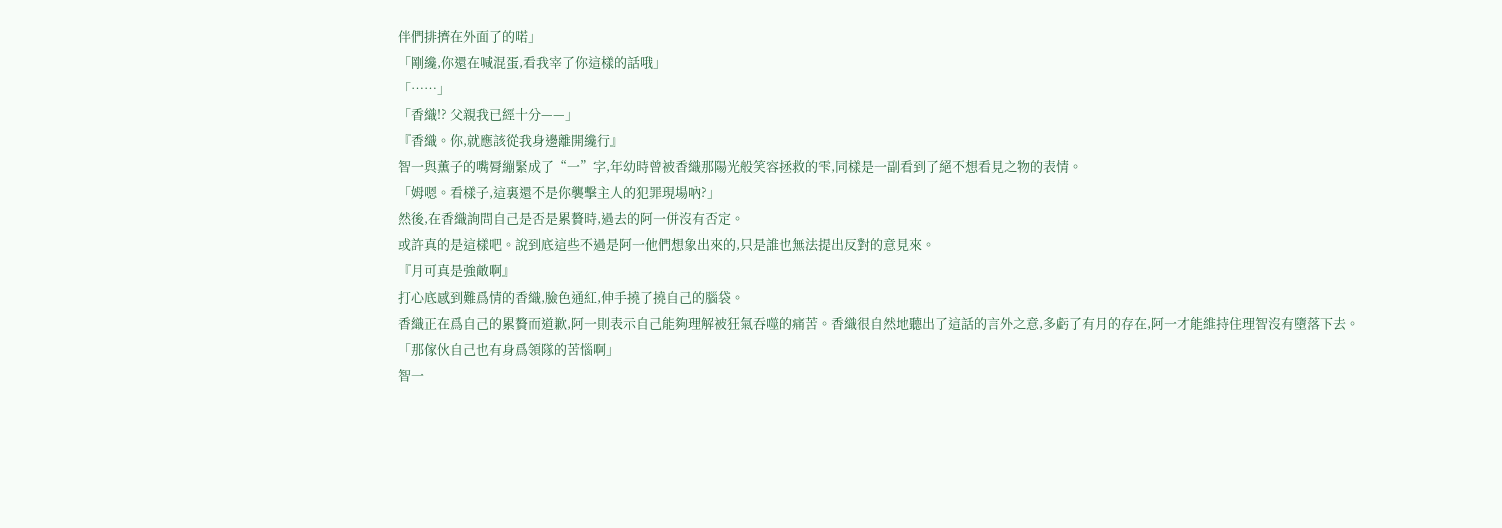伴們排擠在外面了的喏」
「剛纔,你還在喊混蛋,看我宰了你這樣的話哦」
「……」
「香織!? 父親我已經十分——」
『香織。你,就應該從我身邊離開纔行』
智一與薫子的嘴脣繃緊成了“一”字,年幼時曾被香織那陽光般笑容拯救的雫,同樣是一副看到了絕不想看見之物的表情。
「姆嗯。看樣子,這裏還不是你襲擊主人的犯罪現場吶?」
然後,在香織詢問自己是否是累贅時,過去的阿一併沒有否定。
或許真的是這樣吧。說到底這些不過是阿一他們想象出來的,只是誰也無法提出反對的意見來。
『月可真是強敵啊』
打心底感到難爲情的香織,臉色通紅,伸手撓了撓自己的腦袋。
香織正在爲自己的累贅而道歉,阿一則表示自己能夠理解被狂氣吞噬的痛苦。香織很自然地聽出了這話的言外之意,多虧了有月的存在,阿一才能維持住理智沒有墮落下去。
「那傢伙自己也有身爲領隊的苦惱啊」
智一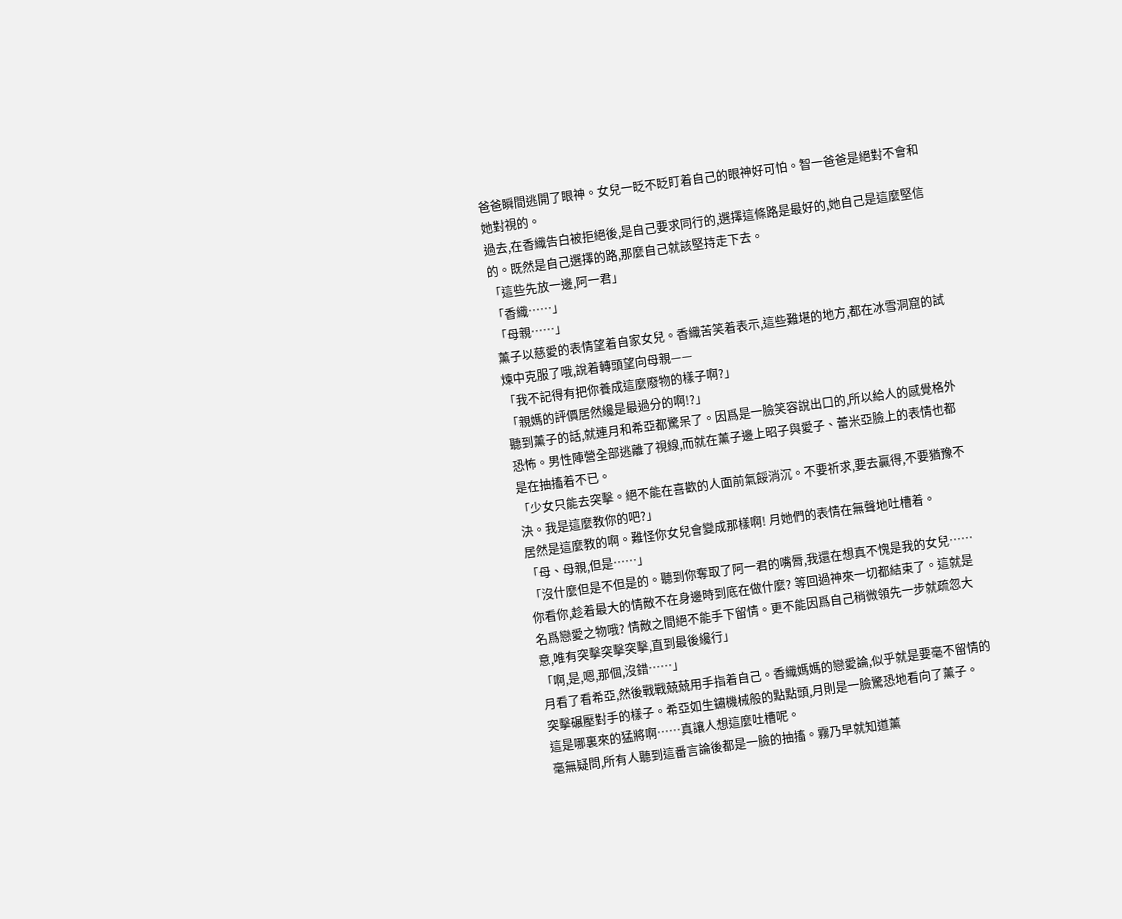爸爸瞬間逃開了眼神。女兒一眨不眨盯着自己的眼神好可怕。智一爸爸是絕對不會和她對視的。
過去,在香織告白被拒絕後,是自己要求同行的,選擇這條路是最好的,她自己是這麼堅信的。既然是自己選擇的路,那麼自己就該堅持走下去。
「這些先放一邊,阿一君」
「香織……」
「母親……」
薰子以慈愛的表情望着自家女兒。香織苦笑着表示,這些難堪的地方,都在冰雪洞窟的試煉中克服了哦,說着轉頭望向母親——
「我不記得有把你養成這麼廢物的樣子啊?」
「親媽的評價居然纔是最過分的啊!?」
聽到薰子的話,就連月和希亞都驚呆了。因爲是一臉笑容說出口的,所以給人的感覺格外恐怖。男性陣營全部逃離了視線,而就在薰子邊上昭子與愛子、蕾米亞臉上的表情也都是在抽搐着不已。
「少女只能去突擊。絕不能在喜歡的人面前氣餒消沉。不要祈求,要去贏得,不要猶豫不決。我是這麼教你的吧?」
居然是這麼教的啊。難怪你女兒會變成那樣啊! 月她們的表情在無聲地吐槽着。
「母、母親,但是……」
「沒什麼但是不但是的。聽到你奪取了阿一君的嘴脣,我還在想真不愧是我的女兒……你看你,趁着最大的情敵不在身邊時到底在做什麼? 等回過神來一切都結束了。這就是名爲戀愛之物哦? 情敵之間絕不能手下留情。更不能因爲自己稍微領先一步就疏忽大意,唯有突擊突擊突擊,直到最後纔行」
「啊,是,嗯,那個,沒錯……」
月看了看希亞,然後戰戰兢兢用手指着自己。香織媽媽的戀愛論,似乎就是要毫不留情的突擊碾壓對手的樣子。希亞如生鏽機械般的點點頭,月則是一臉驚恐地看向了薰子。
這是哪裏來的猛將啊……真讓人想這麼吐槽呢。
毫無疑問,所有人聽到這番言論後都是一臉的抽搐。霧乃早就知道薰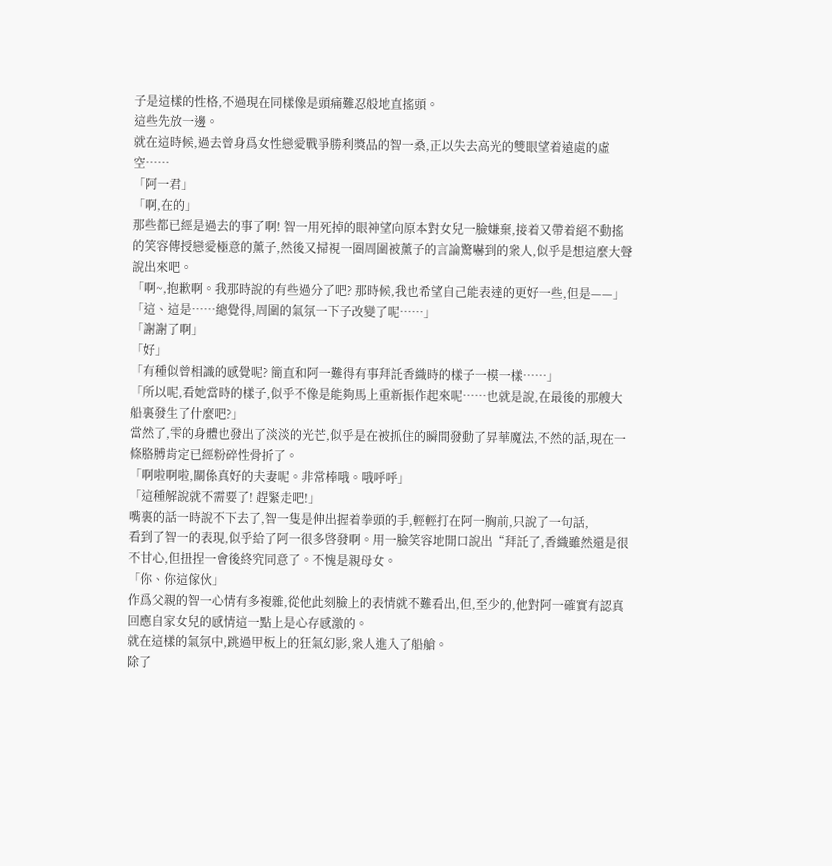子是這樣的性格,不過現在同樣像是頭痛難忍般地直搖頭。
這些先放一邊。
就在這時候,過去曾身爲女性戀愛戰爭勝利獎品的智一桑,正以失去高光的雙眼望着遠處的虛空……
「阿一君」
「啊,在的」
那些都已經是過去的事了啊! 智一用死掉的眼神望向原本對女兒一臉嫌棄,接着又帶着絕不動搖的笑容傳授戀愛極意的薰子,然後又掃視一圈周圍被薰子的言論驚嚇到的衆人,似乎是想這麼大聲說出來吧。
「啊~,抱歉啊。我那時說的有些過分了吧? 那時候,我也希望自己能表達的更好一些,但是——」
「這、這是……總覺得,周圍的氣氛一下子改變了呢……」
「謝謝了啊」
「好」
「有種似曾相識的感覺呢? 簡直和阿一難得有事拜託香織時的樣子一模一樣……」
「所以呢,看她當時的樣子,似乎不像是能夠馬上重新振作起來呢……也就是說,在最後的那艘大船裏發生了什麼吧?」
當然了,雫的身體也發出了淡淡的光芒,似乎是在被抓住的瞬間發動了昇華魔法,不然的話,現在一條胳膊肯定已經粉碎性骨折了。
「啊啦啊啦,關係真好的夫妻呢。非常棒哦。哦呼呼」
「這種解說就不需要了! 趕緊走吧!」
嘴裏的話一時說不下去了,智一隻是伸出握着拳頭的手,輕輕打在阿一胸前,只說了一句話,
看到了智一的表現,似乎給了阿一很多啓發啊。用一臉笑容地開口說出“拜託了,香織雖然還是很不甘心,但扭捏一會後終究同意了。不愧是親母女。
「你、你這傢伙」
作爲父親的智一心情有多複雜,從他此刻臉上的表情就不難看出,但,至少的,他對阿一確實有認真回應自家女兒的感情這一點上是心存感激的。
就在這樣的氣氛中,跳過甲板上的狂氣幻影,衆人進入了船艙。
除了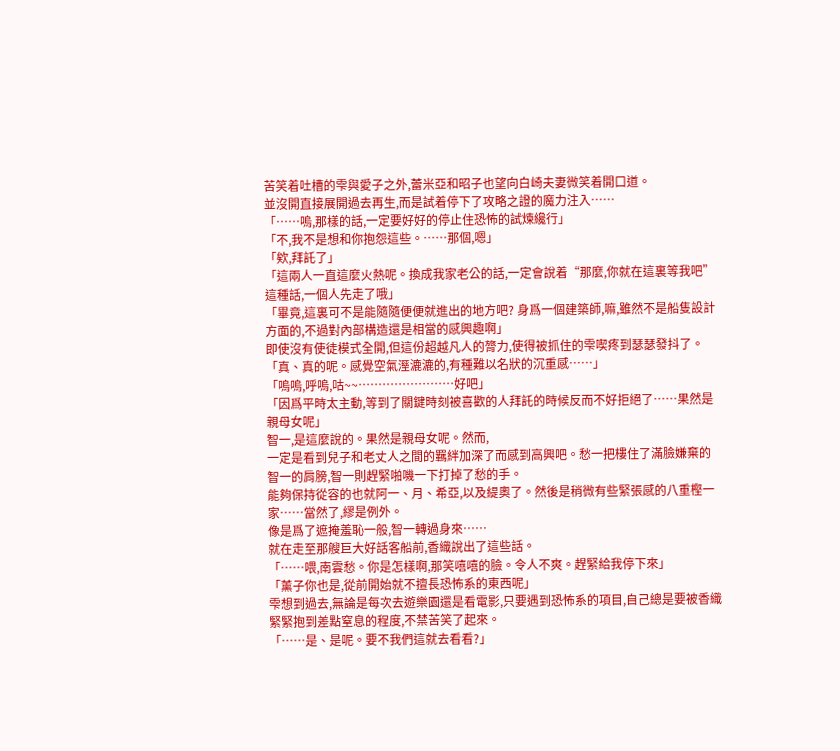苦笑着吐槽的雫與愛子之外,蕾米亞和昭子也望向白崎夫妻微笑着開口道。
並沒開直接展開過去再生,而是試着停下了攻略之證的魔力注入……
「……嗚,那樣的話,一定要好好的停止住恐怖的試煉纔行」
「不,我不是想和你抱怨這些。……那個,嗯」
「欸,拜託了」
「這兩人一直這麼火熱呢。換成我家老公的話,一定會說着“那麼,你就在這裏等我吧”這種話,一個人先走了哦」
「畢竟,這裏可不是能隨隨便便就進出的地方吧? 身爲一個建築師,嘛,雖然不是船隻設計方面的,不過對內部構造還是相當的感興趣啊」
即使沒有使徒模式全開,但這份超越凡人的膂力,使得被抓住的雫喫疼到瑟瑟發抖了。
「真、真的呢。感覺空氣溼漉漉的,有種難以名狀的沉重感……」
「嗚嗚,呼嗚,咕~~……………………好吧」
「因爲平時太主動,等到了關鍵時刻被喜歡的人拜託的時候反而不好拒絕了……果然是親母女呢」
智一,是這麼說的。果然是親母女呢。然而,
一定是看到兒子和老丈人之間的羈絆加深了而感到高興吧。愁一把樓住了滿臉嫌棄的智一的肩膀,智一則趕緊啪嘰一下打掉了愁的手。
能夠保持從容的也就阿一、月、希亞,以及緹奧了。然後是稍微有些緊張感的八重樫一家……當然了,繆是例外。
像是爲了遮掩羞恥一般,智一轉過身來……
就在走至那艘巨大好話客船前,香織說出了這些話。
「……喂,南雲愁。你是怎樣啊,那笑嘻嘻的臉。令人不爽。趕緊給我停下來」
「薰子你也是,從前開始就不擅長恐怖系的東西呢」
雫想到過去,無論是每次去遊樂園還是看電影,只要遇到恐怖系的項目,自己總是要被香織緊緊抱到差點窒息的程度,不禁苦笑了起來。
「……是、是呢。要不我們這就去看看?」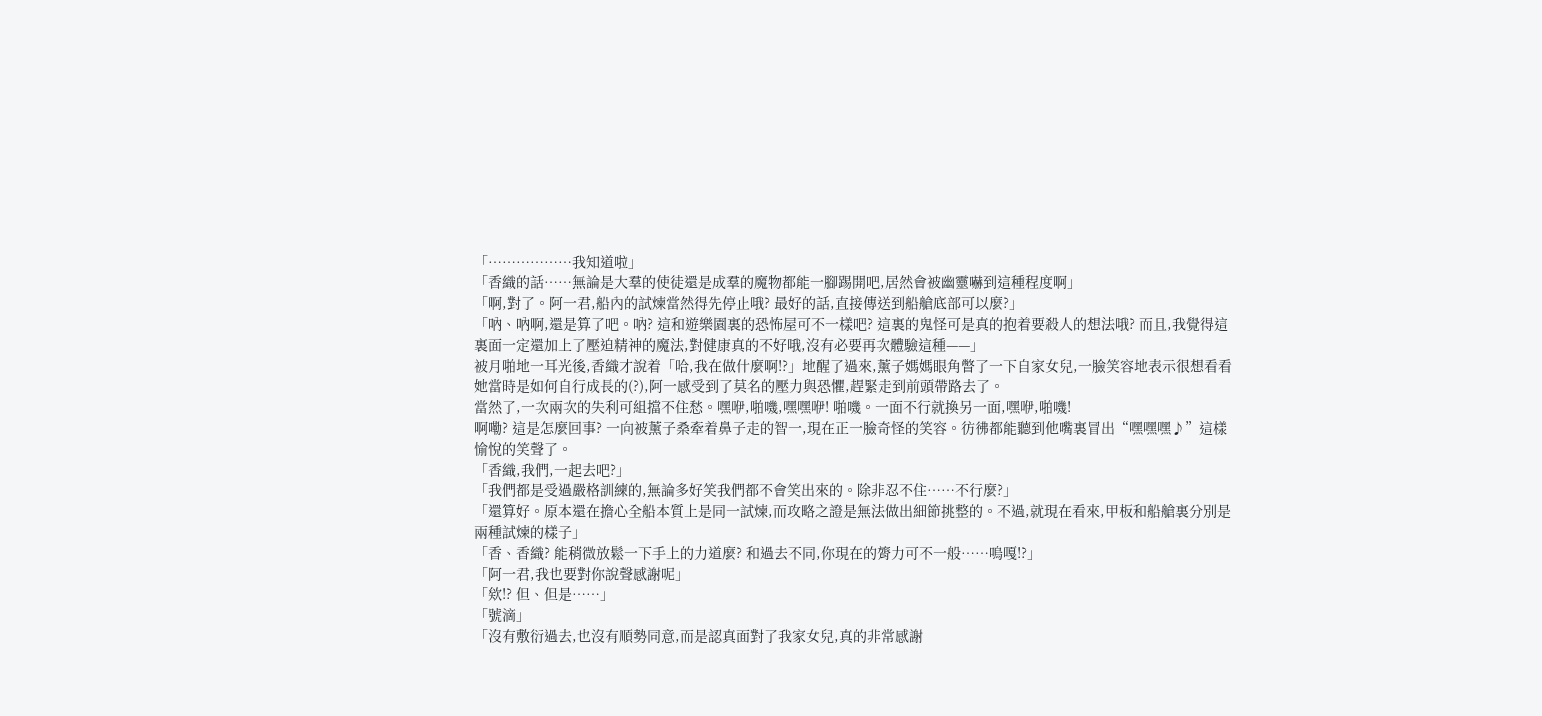「………………我知道啦」
「香織的話……無論是大羣的使徒還是成羣的魔物都能一腳踢開吧,居然會被幽靈嚇到這種程度啊」
「啊,對了。阿一君,船內的試煉當然得先停止哦? 最好的話,直接傳送到船艙底部可以麼?」
「吶、吶啊,還是算了吧。吶? 這和遊樂園裏的恐怖屋可不一樣吧? 這裏的鬼怪可是真的抱着要殺人的想法哦? 而且,我覺得這裏面一定還加上了壓迫精神的魔法,對健康真的不好哦,沒有必要再次體驗這種——」
被月啪地一耳光後,香織才說着「哈,我在做什麼啊!?」地醒了過來,薰子媽媽眼角瞥了一下自家女兒,一臉笑容地表示很想看看她當時是如何自行成長的(?),阿一感受到了莫名的壓力與恐懼,趕緊走到前頭帶路去了。
當然了,一次兩次的失利可組擋不住愁。嘿咿,啪嘰,嘿嘿咿! 啪嘰。一面不行就換另一面,嘿咿,啪嘰!
啊嘞? 這是怎麼回事? 一向被薰子桑牽着鼻子走的智一,現在正一臉奇怪的笑容。彷彿都能聽到他嘴裏冒出“嘿嘿嘿♪”這樣愉悅的笑聲了。
「香織,我們,一起去吧?」
「我們都是受過嚴格訓練的,無論多好笑我們都不會笑出來的。除非忍不住……不行麼?」
「還算好。原本還在擔心全船本質上是同一試煉,而攻略之證是無法做出細節挑整的。不過,就現在看來,甲板和船艙裏分別是兩種試煉的樣子」
「香、香織? 能稍微放鬆一下手上的力道麼? 和過去不同,你現在的膂力可不一般……嗚嘎!?」
「阿一君,我也要對你說聲感謝呢」
「欸!? 但、但是……」
「號滴」
「沒有敷衍過去,也沒有順勢同意,而是認真面對了我家女兒,真的非常感謝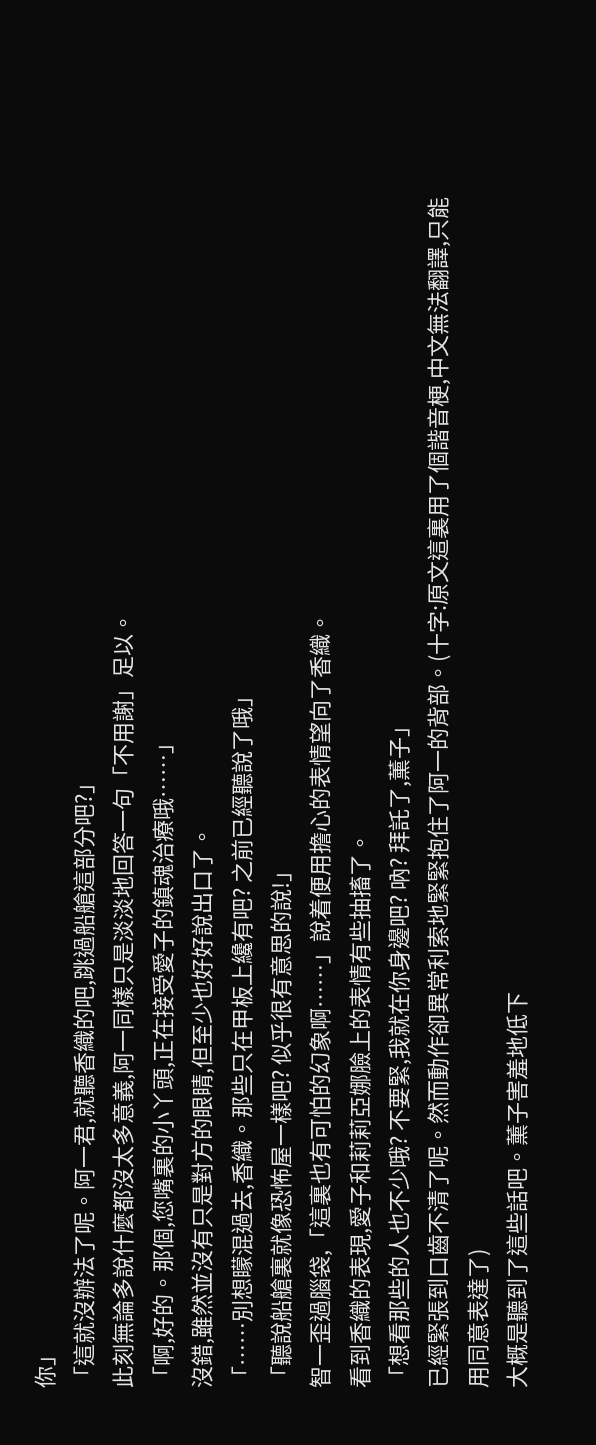你」
「這就沒辦法了呢。阿一君,就聽香織的吧,跳過船艙這部分吧?」
此刻無論多說什麼都沒太多意義,阿一同樣只是淡淡地回答一句「不用謝」足以。
「啊,好的。那個,您嘴裏的小丫頭,正在接受愛子的鎮魂治療哦……」
沒錯,雖然並沒有只是對方的眼睛,但至少也好好說出口了。
「……別想矇混過去,香織。那些只在甲板上纔有吧? 之前已經聽說了哦」
「聽說船艙裏就像恐怖屋一樣吧? 似乎很有意思的說!」
智一歪過腦袋,「這裏也有可怕的幻象啊……」說着便用擔心的表情望向了香織。
看到香織的表現,愛子和莉莉亞娜臉上的表情有些抽搐了。
「想看那些的人也不少哦? 不要緊,我就在你身邊吧? 吶? 拜託了,薰子」
已經緊張到口齒不清了呢。然而動作卻異常利索地緊緊抱住了阿一的背部。(十字:原文這裏用了個諧音梗,中文無法翻譯,只能用同意表達了)
大概是聽到了這些話吧。薰子害羞地低下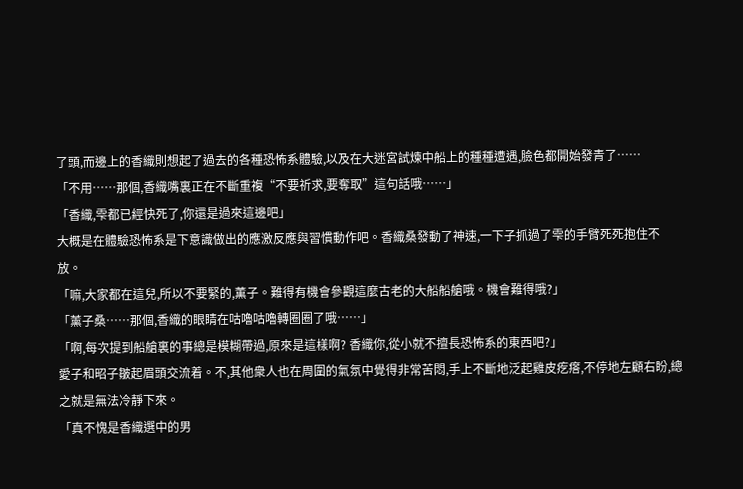了頭,而邊上的香織則想起了過去的各種恐怖系體驗,以及在大迷宮試煉中船上的種種遭遇,臉色都開始發青了……
「不用……那個,香織嘴裏正在不斷重複“不要祈求,要奪取”這句話哦……」
「香織,雫都已經快死了,你還是過來這邊吧」
大概是在體驗恐怖系是下意識做出的應激反應與習慣動作吧。香織桑發動了神速,一下子抓過了雫的手臂死死抱住不放。
「嘛,大家都在這兒,所以不要緊的,薫子。難得有機會參觀這麼古老的大船船艙哦。機會難得哦?」
「薰子桑……那個,香織的眼睛在咕嚕咕嚕轉圈圈了哦……」
「啊,每次提到船艙裏的事總是模糊帶過,原來是這樣啊? 香織你,從小就不擅長恐怖系的東西吧?」
愛子和昭子皺起眉頭交流着。不,其他衆人也在周圍的氣氛中覺得非常苦悶,手上不斷地泛起雞皮疙瘩,不停地左顧右盼,總之就是無法冷靜下來。
「真不愧是香織選中的男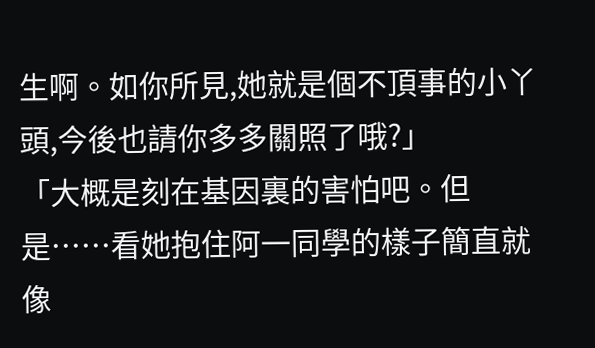生啊。如你所見,她就是個不頂事的小丫頭,今後也請你多多關照了哦?」
「大概是刻在基因裏的害怕吧。但是……看她抱住阿一同學的樣子簡直就像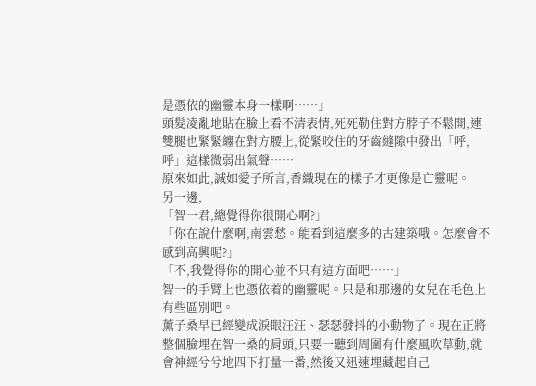是憑依的幽靈本身一樣啊……」
頭髮凌亂地貼在臉上看不清表情,死死勒住對方脖子不鬆開,連雙腿也緊緊纏在對方腰上,從緊咬住的牙齒縫隙中發出「呼,呼」這樣微弱出氣聲……
原來如此,誠如愛子所言,香織現在的樣子才更像是亡靈呢。
另一邊,
「智一君,總覺得你很開心啊?」
「你在說什麼啊,南雲愁。能看到這麼多的古建築哦。怎麼會不感到高興呢?」
「不,我覺得你的開心並不只有這方面吧……」
智一的手臂上也憑依着的幽靈呢。只是和那邊的女兒在毛色上有些區別吧。
薰子桑早已經變成淚眼汪汪、瑟瑟發抖的小動物了。現在正將整個臉埋在智一桑的肩頭,只要一聽到周圍有什麼風吹草動,就會神經兮兮地四下打量一番,然後又迅速埋藏起自己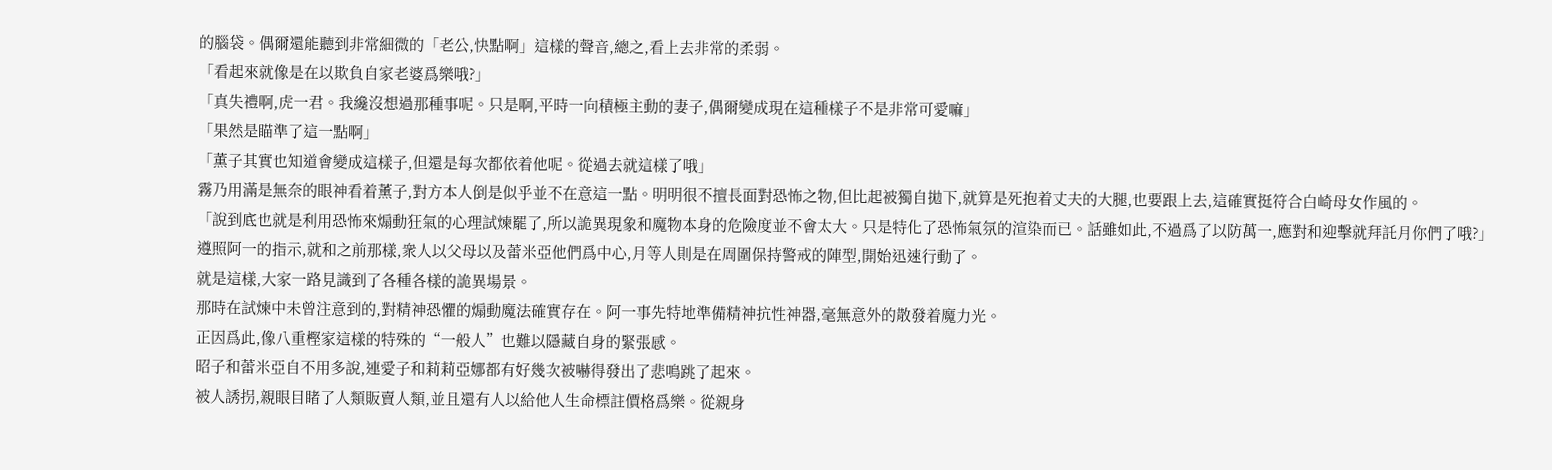的腦袋。偶爾還能聽到非常細微的「老公,快點啊」這樣的聲音,總之,看上去非常的柔弱。
「看起來就像是在以欺負自家老婆爲樂哦?」
「真失禮啊,虎一君。我纔沒想過那種事呢。只是啊,平時一向積極主動的妻子,偶爾變成現在這種樣子不是非常可愛嘛」
「果然是瞄準了這一點啊」
「薫子其實也知道會變成這樣子,但還是每次都依着他呢。從過去就這樣了哦」
霧乃用滿是無奈的眼神看着薰子,對方本人倒是似乎並不在意這一點。明明很不擅長面對恐怖之物,但比起被獨自拋下,就算是死抱着丈夫的大腿,也要跟上去,這確實挺符合白崎母女作風的。
「說到底也就是利用恐怖來煽動狂氣的心理試煉罷了,所以詭異現象和魔物本身的危險度並不會太大。只是特化了恐怖氣氛的渲染而已。話雖如此,不過爲了以防萬一,應對和迎擊就拜託月你們了哦?」
遵照阿一的指示,就和之前那樣,衆人以父母以及蕾米亞他們爲中心,月等人則是在周圍保持警戒的陣型,開始迅速行動了。
就是這樣,大家一路見識到了各種各樣的詭異場景。
那時在試煉中未曾注意到的,對精神恐懼的煽動魔法確實存在。阿一事先特地準備精神抗性神器,毫無意外的散發着魔力光。
正因爲此,像八重樫家這樣的特殊的“一般人”也難以隱藏自身的緊張感。
昭子和蕾米亞自不用多說,連愛子和莉莉亞娜都有好幾次被嚇得發出了悲鳴跳了起來。
被人誘拐,親眼目睹了人類販賣人類,並且還有人以給他人生命標註價格爲樂。從親身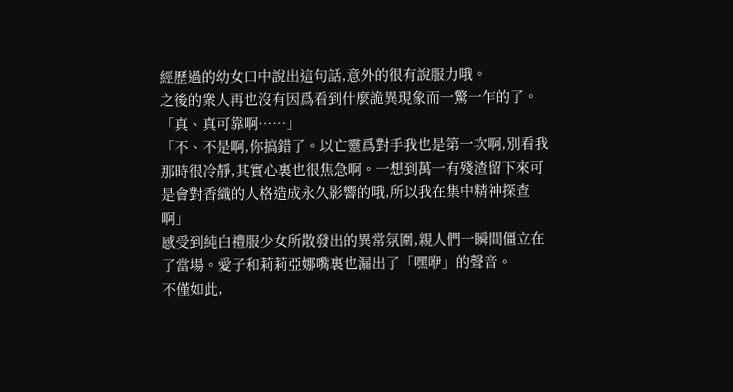經歷過的幼女口中說出這句話,意外的很有說服力哦。
之後的衆人再也沒有因爲看到什麼詭異現象而一驚一乍的了。
「真、真可靠啊……」
「不、不是啊,你搞錯了。以亡靈爲對手我也是第一次啊,別看我那時很冷靜,其實心裏也很焦急啊。一想到萬一有殘渣留下來可是會對香織的人格造成永久影響的哦,所以我在集中精神探查啊」
感受到純白禮服少女所散發出的異常氛圍,親人們一瞬間僵立在了當場。愛子和莉莉亞娜嘴裏也漏出了「嘿咿」的聲音。
不僅如此,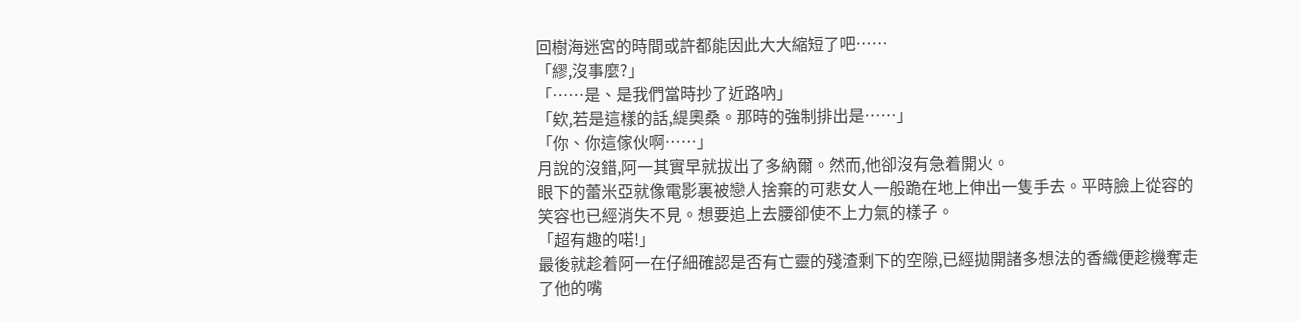回樹海迷宮的時間或許都能因此大大縮短了吧……
「繆,沒事麼?」
「……是、是我們當時抄了近路吶」
「欸,若是這樣的話,緹奧桑。那時的強制排出是……」
「你、你這傢伙啊……」
月說的沒錯,阿一其實早就拔出了多納爾。然而,他卻沒有急着開火。
眼下的蕾米亞就像電影裏被戀人捨棄的可悲女人一般跪在地上伸出一隻手去。平時臉上從容的笑容也已經消失不見。想要追上去腰卻使不上力氣的樣子。
「超有趣的喏!」
最後就趁着阿一在仔細確認是否有亡靈的殘渣剩下的空隙,已經拋開諸多想法的香織便趁機奪走了他的嘴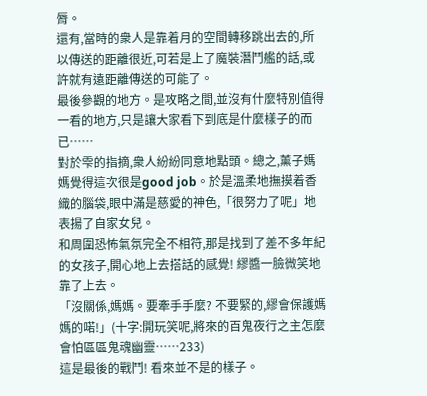脣。
還有,當時的衆人是靠着月的空間轉移跳出去的,所以傳送的距離很近,可若是上了魔裝潛鬥艦的話,或許就有遠距離傳送的可能了。
最後參觀的地方。是攻略之間,並沒有什麼特別值得一看的地方,只是讓大家看下到底是什麼樣子的而已……
對於雫的指摘,衆人紛紛同意地點頭。總之,薰子媽媽覺得這次很是good job。於是溫柔地撫摸着香織的腦袋,眼中滿是慈愛的神色,「很努力了呢」地表揚了自家女兒。
和周圍恐怖氣氛完全不相符,那是找到了差不多年紀的女孩子,開心地上去搭話的感覺! 繆醬一臉微笑地靠了上去。
「沒關係,媽媽。要牽手手麼? 不要緊的,繆會保護媽媽的喏!」(十字:開玩笑呢,將來的百鬼夜行之主怎麼會怕區區鬼魂幽靈……233)
這是最後的戰鬥! 看來並不是的樣子。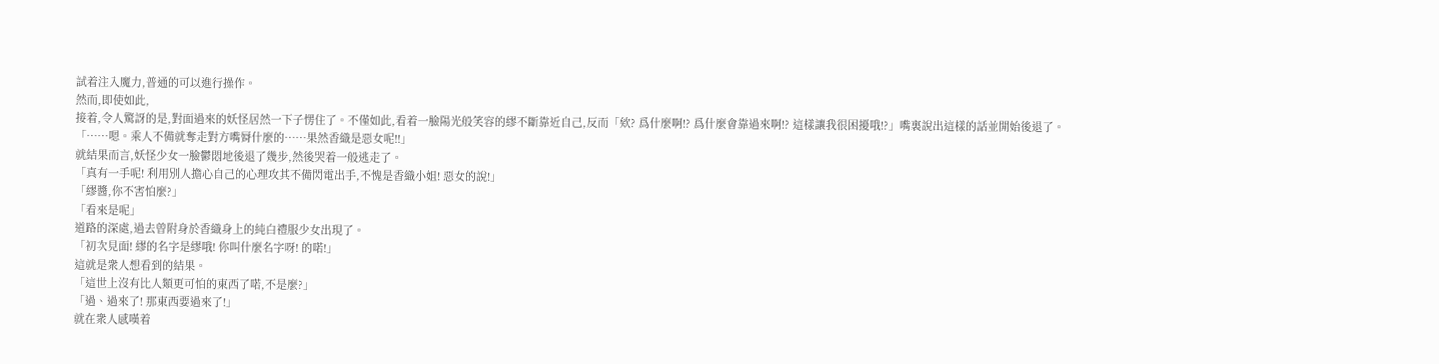試着注入魔力,普通的可以進行操作。
然而,即使如此,
接着,令人驚訝的是,對面過來的妖怪居然一下子愣住了。不僅如此,看着一臉陽光般笑容的繆不斷靠近自己,反而「欸? 爲什麼啊!? 爲什麼會靠過來啊!? 這樣讓我很困擾哦!?」嘴裏說出這樣的話並開始後退了。
「……嗯。乘人不備就奪走對方嘴脣什麼的……果然香織是惡女呢!!」
就結果而言,妖怪少女一臉鬱悶地後退了幾步,然後哭着一般逃走了。
「真有一手呢! 利用別人擔心自己的心理攻其不備閃電出手,不愧是香織小姐! 惡女的說!」
「繆醬,你不害怕麼?」
「看來是呢」
道路的深處,過去曾附身於香織身上的純白禮服少女出現了。
「初次見面! 繆的名字是繆哦! 你叫什麼名字呀! 的喏!」
這就是衆人想看到的結果。
「這世上沒有比人類更可怕的東西了喏,不是麼?」
「過、過來了! 那東西要過來了!」
就在衆人感嘆着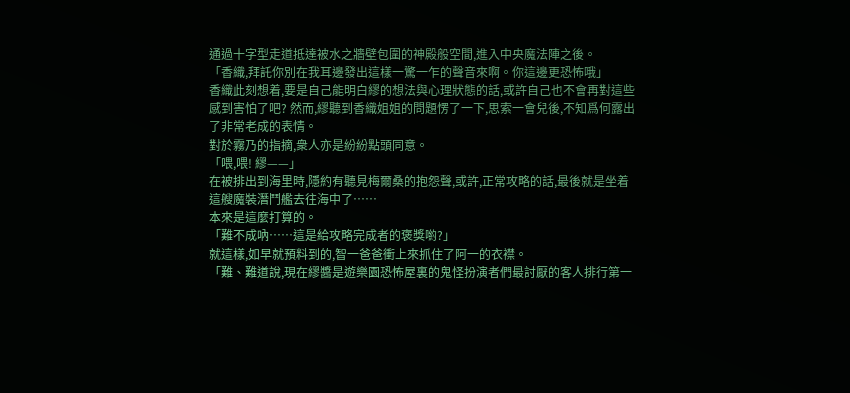通過十字型走道抵達被水之牆壁包圍的神殿般空間,進入中央魔法陣之後。
「香織,拜託你別在我耳邊發出這樣一驚一乍的聲音來啊。你這邊更恐怖哦」
香織此刻想着,要是自己能明白繆的想法與心理狀態的話,或許自己也不會再對這些感到害怕了吧? 然而,繆聽到香織姐姐的問題愣了一下,思索一會兒後,不知爲何露出了非常老成的表情。
對於霧乃的指摘,衆人亦是紛紛點頭同意。
「喂,喂! 繆——」
在被排出到海里時,隱約有聽見梅爾桑的抱怨聲,或許,正常攻略的話,最後就是坐着這艘魔裝潛鬥艦去往海中了……
本來是這麼打算的。
「難不成吶……這是給攻略完成者的褒獎喲?」
就這樣,如早就預料到的,智一爸爸衝上來抓住了阿一的衣襟。
「難、難道說,現在繆醬是遊樂園恐怖屋裏的鬼怪扮演者們最討厭的客人排行第一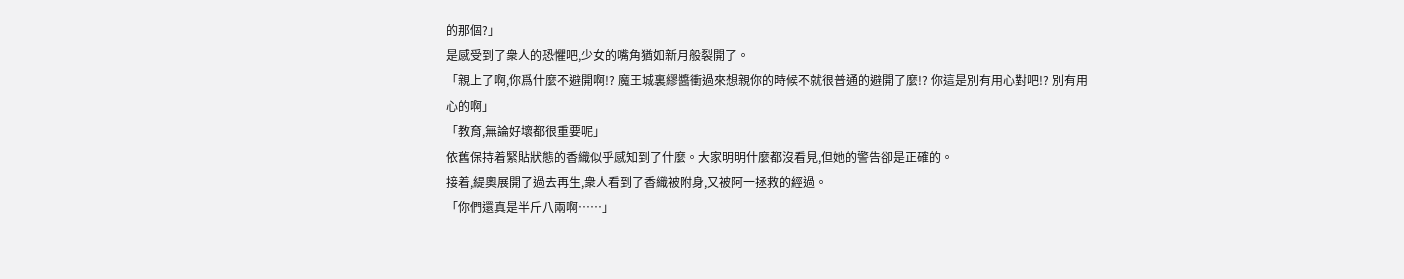的那個?」
是感受到了衆人的恐懼吧,少女的嘴角猶如新月般裂開了。
「親上了啊,你爲什麼不避開啊!? 魔王城裏繆醬衝過來想親你的時候不就很普通的避開了麼!? 你這是別有用心對吧!? 別有用心的啊」
「教育,無論好壞都很重要呢」
依舊保持着緊貼狀態的香織似乎感知到了什麼。大家明明什麼都沒看見,但她的警告卻是正確的。
接着,緹奧展開了過去再生,衆人看到了香織被附身,又被阿一拯救的經過。
「你們還真是半斤八兩啊……」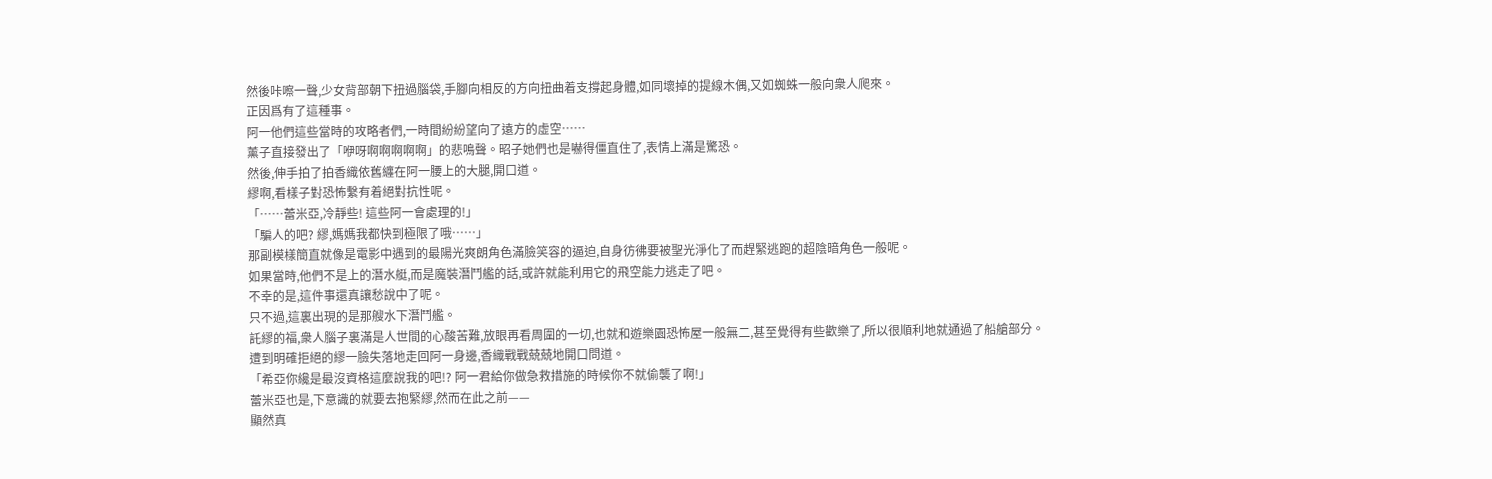然後咔嚓一聲,少女背部朝下扭過腦袋,手腳向相反的方向扭曲着支撐起身體,如同壞掉的提線木偶,又如蜘蛛一般向衆人爬來。
正因爲有了這種事。
阿一他們這些當時的攻略者們,一時間紛紛望向了遠方的虛空……
薰子直接發出了「咿呀啊啊啊啊啊」的悲鳴聲。昭子她們也是嚇得僵直住了,表情上滿是驚恐。
然後,伸手拍了拍香織依舊纏在阿一腰上的大腿,開口道。
繆啊,看樣子對恐怖繫有着絕對抗性呢。
「……蕾米亞,冷靜些! 這些阿一會處理的!」
「騙人的吧? 繆,媽媽我都快到極限了哦……」
那副模樣簡直就像是電影中遇到的最陽光爽朗角色滿臉笑容的逼迫,自身彷彿要被聖光淨化了而趕緊逃跑的超陰暗角色一般呢。
如果當時,他們不是上的潛水艇,而是魔裝潛鬥艦的話,或許就能利用它的飛空能力逃走了吧。
不幸的是,這件事還真讓愁說中了呢。
只不過,這裏出現的是那艘水下潛鬥艦。
託繆的福,衆人腦子裏滿是人世間的心酸苦難,放眼再看周圍的一切,也就和遊樂園恐怖屋一般無二,甚至覺得有些歡樂了,所以很順利地就通過了船艙部分。
遭到明確拒絕的繆一臉失落地走回阿一身邊,香織戰戰兢兢地開口問道。
「希亞你纔是最沒資格這麼說我的吧!? 阿一君給你做急救措施的時候你不就偷襲了啊!」
蕾米亞也是,下意識的就要去抱緊繆,然而在此之前——
顯然真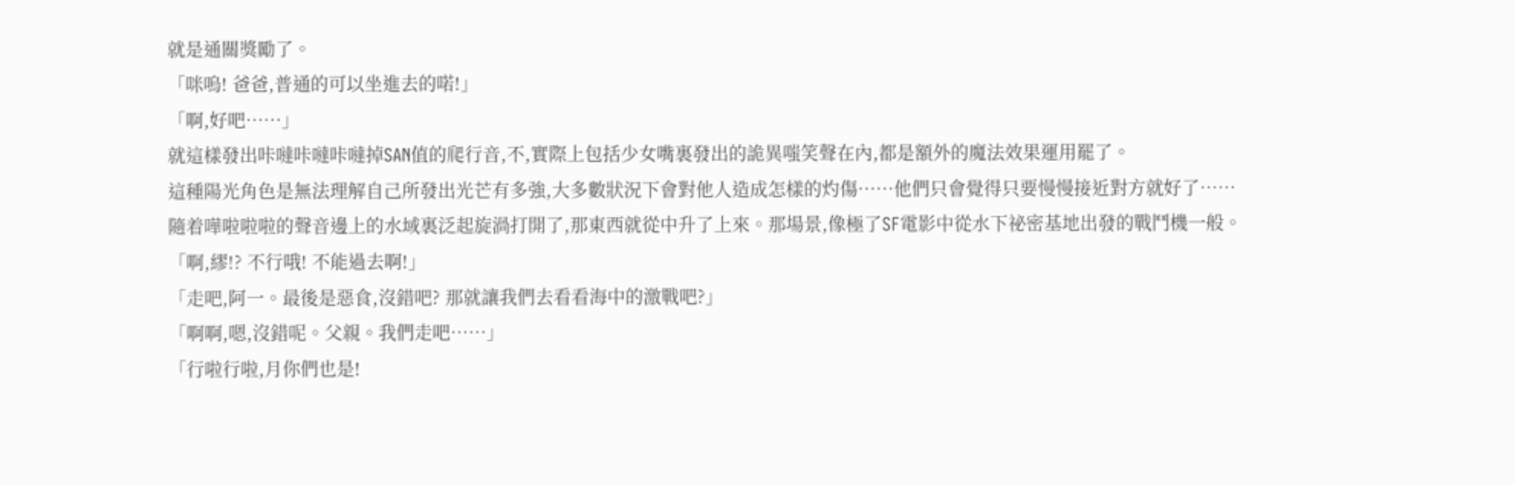就是通關獎勵了。
「咪嗚! 爸爸,普通的可以坐進去的喏!」
「啊,好吧……」
就這樣發出咔噠咔噠咔噠掉SAN值的爬行音,不,實際上包括少女嘴裏發出的詭異嗤笑聲在內,都是額外的魔法效果運用罷了。
這種陽光角色是無法理解自己所發出光芒有多強,大多數狀況下會對他人造成怎樣的灼傷……他們只會覺得只要慢慢接近對方就好了……
隨着嘩啦啦啦的聲音邊上的水域裏泛起旋渦打開了,那東西就從中升了上來。那場景,像極了SF電影中從水下祕密基地出發的戰鬥機一般。
「啊,繆!? 不行哦! 不能過去啊!」
「走吧,阿一。最後是惡食,沒錯吧? 那就讓我們去看看海中的激戰吧?」
「啊啊,嗯,沒錯呢。父親。我們走吧……」
「行啦行啦,月你們也是!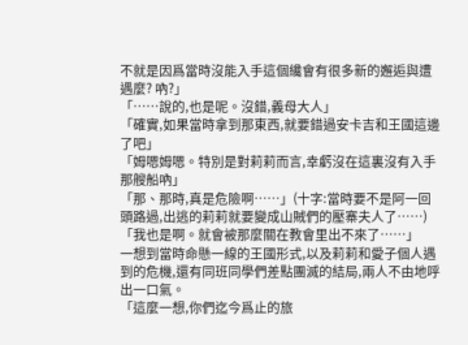不就是因爲當時沒能入手這個纔會有很多新的邂逅與遭遇麼? 吶?」
「……說的,也是呢。沒錯,義母大人」
「確實,如果當時拿到那東西,就要錯過安卡吉和王國這邊了吧」
「姆嗯姆嗯。特別是對莉莉而言,幸虧沒在這裏沒有入手那艘船吶」
「那、那時,真是危險啊……」(十字:當時要不是阿一回頭路過,出逃的莉莉就要變成山賊們的壓寨夫人了……)
「我也是啊。就會被那麼關在教會里出不來了……」
一想到當時命懸一線的王國形式,以及莉莉和愛子個人遇到的危機,還有同班同學們差點團滅的結局,兩人不由地呼出一口氣。
「這麼一想,你們迄今爲止的旅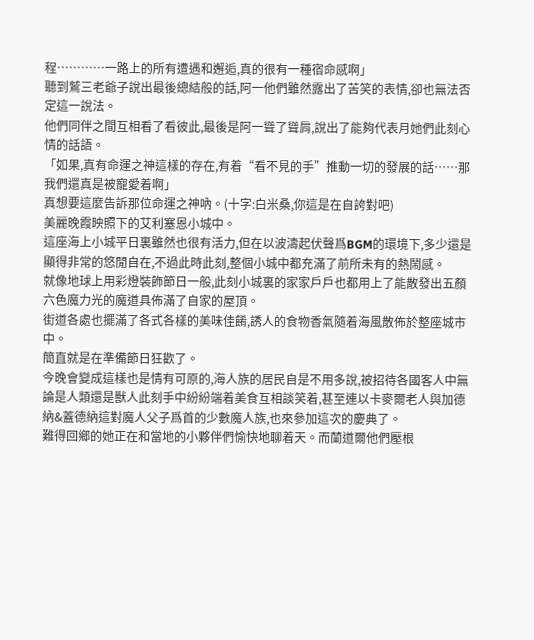程…………一路上的所有遭遇和邂逅,真的很有一種宿命感啊」
聽到鷲三老爺子說出最後總結般的話,阿一他們雖然露出了苦笑的表情,卻也無法否定這一說法。
他們同伴之間互相看了看彼此,最後是阿一聳了聳肩,說出了能夠代表月她們此刻心情的話語。
「如果,真有命運之神這樣的存在,有着“看不見的手”推動一切的發展的話……那我們還真是被寵愛着啊」
真想要這麼告訴那位命運之神吶。(十字:白米桑,你這是在自誇對吧)
美麗晚霞映照下的艾利塞恩小城中。
這座海上小城平日裏雖然也很有活力,但在以波濤起伏聲爲BGM的環境下,多少還是顯得非常的悠閒自在,不過此時此刻,整個小城中都充滿了前所未有的熱鬧感。
就像地球上用彩燈裝飾節日一般,此刻小城裏的家家戶戶也都用上了能散發出五顏六色魔力光的魔道具佈滿了自家的屋頂。
街道各處也擺滿了各式各樣的美味佳餚,誘人的食物香氣隨着海風散佈於整座城市中。
簡直就是在準備節日狂歡了。
今晚會變成這樣也是情有可原的,海人族的居民自是不用多說,被招待各國客人中無論是人類還是獸人此刻手中紛紛端着美食互相談笑着,甚至連以卡麥爾老人與加德納&蓋德納這對魔人父子爲首的少數魔人族,也來參加這次的慶典了。
難得回鄉的她正在和當地的小夥伴們愉快地聊着天。而蘭道爾他們壓根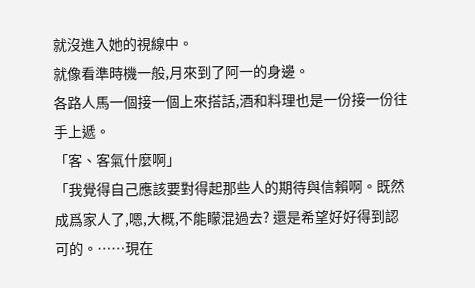就沒進入她的視線中。
就像看準時機一般,月來到了阿一的身邊。
各路人馬一個接一個上來搭話,酒和料理也是一份接一份往手上遞。
「客、客氣什麼啊」
「我覺得自己應該要對得起那些人的期待與信賴啊。既然成爲家人了,嗯,大概,不能矇混過去? 還是希望好好得到認可的。……現在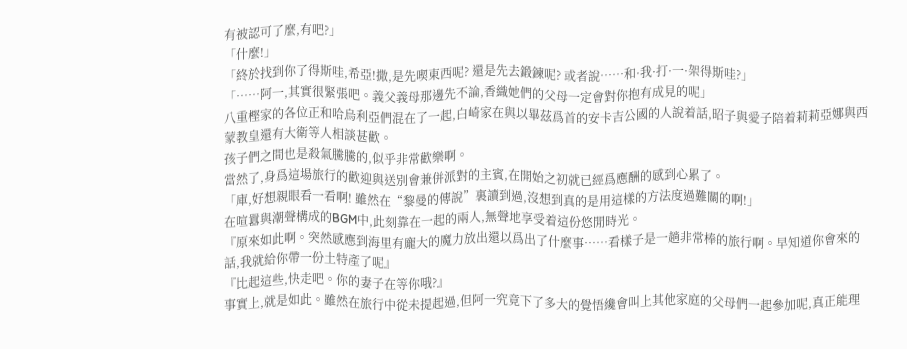有被認可了麼,有吧?」
「什麼!」
「終於找到你了得斯哇,希亞!撒,是先喫東西呢? 還是先去鍛鍊呢? 或者說……和·我·打·一·架得斯哇?」
「……阿一,其實很緊張吧。義父義母那邊先不論,香織她們的父母一定會對你抱有成見的呢」
八重樫家的各位正和哈烏利亞們混在了一起,白崎家在與以畢茲爲首的安卡吉公國的人說着話,昭子與愛子陪着莉莉亞娜與西蒙教皇還有大衛等人相談甚歡。
孩子們之間也是殺氣騰騰的,似乎非常歡樂啊。
當然了,身爲這場旅行的歡迎與送別會兼併派對的主賓,在開始之初就已經爲應酬的感到心累了。
「庫,好想親眼看一看啊! 雖然在“黎曼的傳說”裏讀到過,沒想到真的是用這樣的方法度過難關的啊!」
在喧囂與潮聲構成的BGM中,此刻靠在一起的兩人,無聲地享受着這份悠閒時光。
『原來如此啊。突然感應到海里有龐大的魔力放出還以爲出了什麼事……看樣子是一趟非常棒的旅行啊。早知道你會來的話,我就給你帶一份土特產了呢』
『比起這些,快走吧。你的妻子在等你哦?』
事實上,就是如此。雖然在旅行中從未提起過,但阿一究竟下了多大的覺悟纔會叫上其他家庭的父母們一起參加呢,真正能理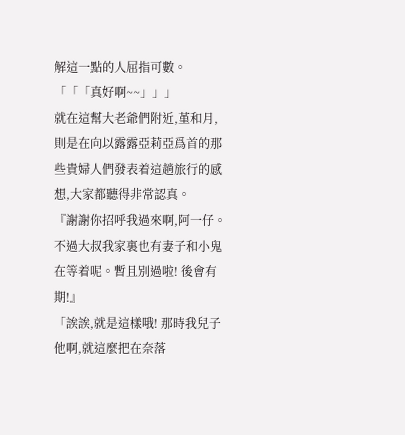解這一點的人屈指可數。
「「「真好啊~~」」」
就在這幫大老爺們附近,堇和月,則是在向以露露亞莉亞爲首的那些貴婦人們發表着這趟旅行的感想,大家都聽得非常認真。
『謝謝你招呼我過來啊,阿一仔。不過大叔我家裏也有妻子和小鬼在等着呢。暫且別過啦! 後會有期!』
「誒誒,就是這樣哦! 那時我兒子他啊,就這麼把在奈落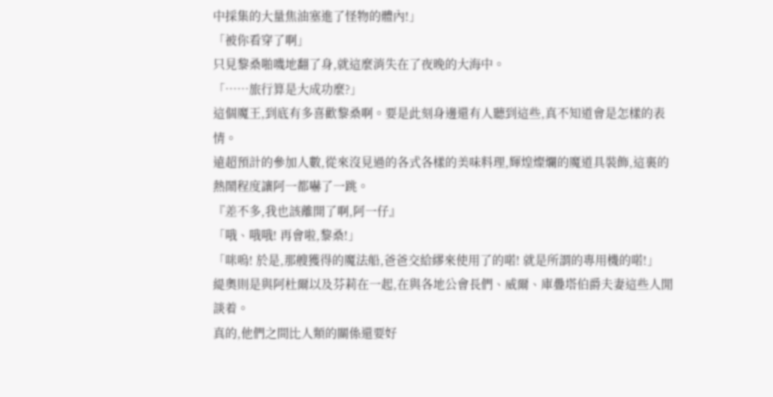中採集的大量焦油塞進了怪物的體內!」
「被你看穿了啊」
只見黎桑啪嘰地翻了身,就這麼消失在了夜晚的大海中。
「……旅行算是大成功麼?」
這個魔王,到底有多喜歡黎桑啊。要是此刻身邊還有人聽到這些,真不知道會是怎樣的表情。
遠超預計的參加人數,從來沒見過的各式各樣的美味料理,輝煌燦爛的魔道具裝飾,這裏的熱鬧程度讓阿一都嚇了一跳。
『差不多,我也該離開了啊,阿一仔』
「哦、哦哦! 再會啦,黎桑!」
「咪嗚! 於是,那艘獲得的魔法船,爸爸交給繆來使用了的喏! 就是所謂的專用機的喏!」
緹奧則是與阿杜爾以及芬莉在一起,在與各地公會長們、威爾、庫疊塔伯爵夫妻這些人閒談着。
真的,他們之間比人類的關係還要好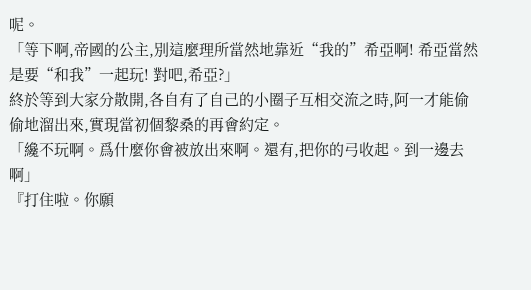呢。
「等下啊,帝國的公主,別這麼理所當然地靠近“我的”希亞啊! 希亞當然是要“和我”一起玩! 對吧,希亞?」
終於等到大家分散開,各自有了自己的小圈子互相交流之時,阿一才能偷偷地溜出來,實現當初個黎桑的再會約定。
「纔不玩啊。爲什麼你會被放出來啊。還有,把你的弓收起。到一邊去啊」
『打住啦。你願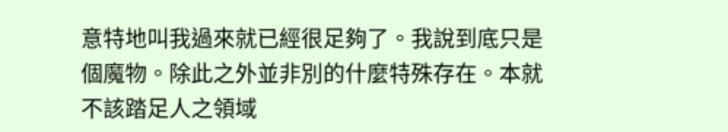意特地叫我過來就已經很足夠了。我說到底只是個魔物。除此之外並非別的什麼特殊存在。本就不該踏足人之領域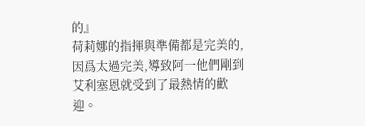的』
荷莉娜的指揮與準備都是完美的,因爲太過完美,導致阿一他們剛到艾利塞恩就受到了最熱情的歡迎。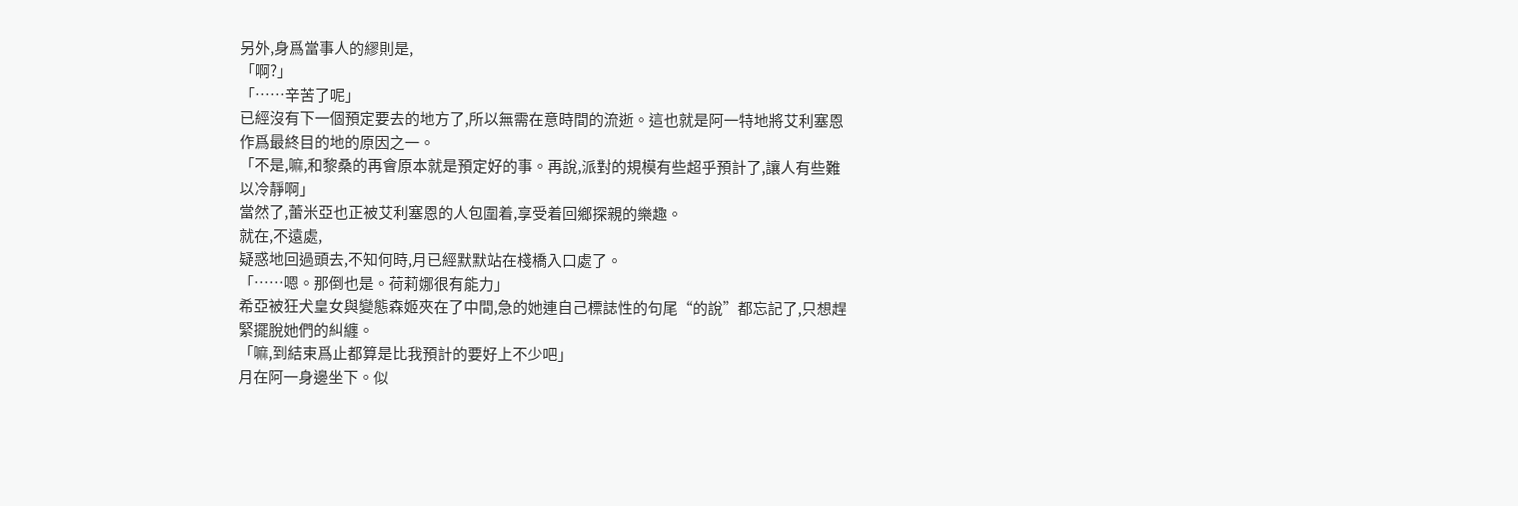另外,身爲當事人的繆則是,
「啊?」
「……辛苦了呢」
已經沒有下一個預定要去的地方了,所以無需在意時間的流逝。這也就是阿一特地將艾利塞恩作爲最終目的地的原因之一。
「不是,嘛,和黎桑的再會原本就是預定好的事。再說,派對的規模有些超乎預計了,讓人有些難以冷靜啊」
當然了,蕾米亞也正被艾利塞恩的人包圍着,享受着回鄉探親的樂趣。
就在,不遠處,
疑惑地回過頭去,不知何時,月已經默默站在棧橋入口處了。
「……嗯。那倒也是。荷莉娜很有能力」
希亞被狂犬皇女與變態森姬夾在了中間,急的她連自己標誌性的句尾“的說”都忘記了,只想趕緊擺脫她們的糾纏。
「嘛,到結束爲止都算是比我預計的要好上不少吧」
月在阿一身邊坐下。似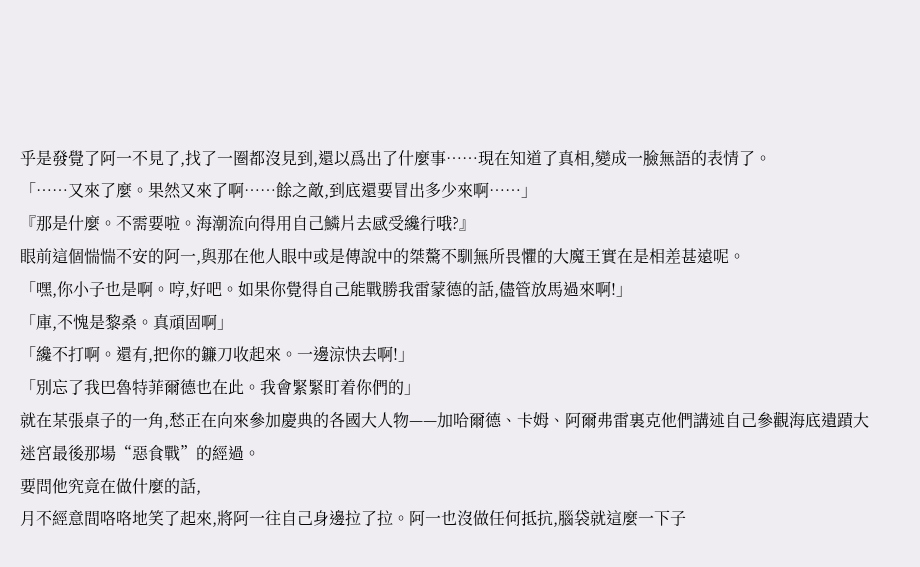乎是發覺了阿一不見了,找了一圈都沒見到,還以爲出了什麼事……現在知道了真相,變成一臉無語的表情了。
「……又來了麼。果然又來了啊……餘之敵,到底還要冒出多少來啊……」
『那是什麼。不需要啦。海潮流向得用自己鱗片去感受纔行哦?』
眼前這個惴惴不安的阿一,與那在他人眼中或是傳說中的桀驁不馴無所畏懼的大魔王實在是相差甚遠呢。
「嘿,你小子也是啊。哼,好吧。如果你覺得自己能戰勝我雷蒙德的話,儘管放馬過來啊!」
「庫,不愧是黎桑。真頑固啊」
「纔不打啊。還有,把你的鐮刀收起來。一邊涼快去啊!」
「別忘了我巴魯特菲爾德也在此。我會緊緊盯着你們的」
就在某張桌子的一角,愁正在向來參加慶典的各國大人物——加哈爾德、卡姆、阿爾弗雷裏克他們講述自己參觀海底遺蹟大迷宮最後那場“惡食戰”的經過。
要問他究竟在做什麼的話,
月不經意間咯咯地笑了起來,將阿一往自己身邊拉了拉。阿一也沒做任何抵抗,腦袋就這麼一下子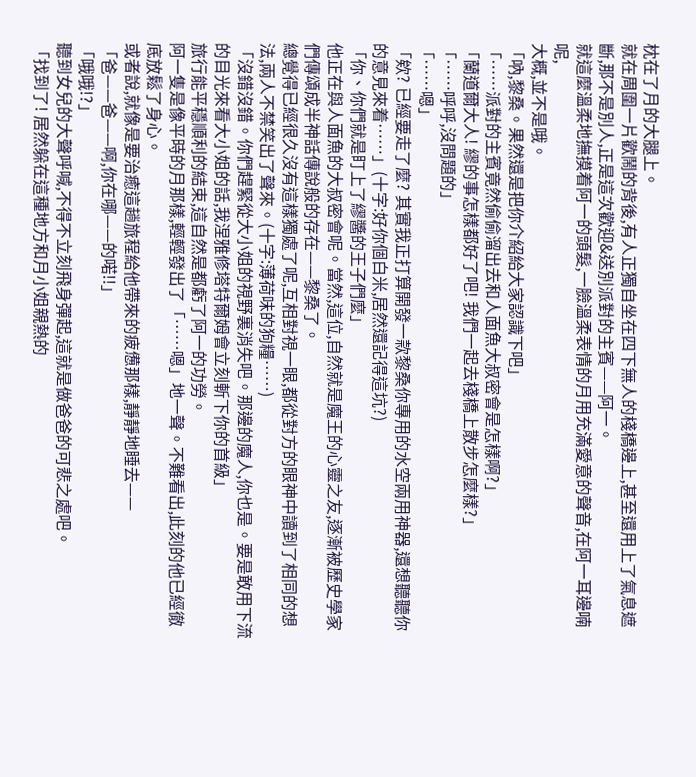枕在了月的大腿上。
就在周圍一片歡鬧的背後,有人正獨自坐在四下無人的棧橋邊上,甚至還用上了氣息遮斷,那不是別人,正是這次歡迎&送別派對的主賓——阿一。
就這麼溫柔地撫摸着阿一的頭髮,一臉溫柔表情的月用充滿愛意的聲音,在阿一耳邊喃呢,
大概,並不是哦。
「吶,黎桑。果然還是把你介紹給大家認識下吧」
「……派對的主賓竟然偷偷溜出去和人面魚大叔密會是怎樣啊?」
「蘭道爾大人! 繆的事怎樣都好了吧! 我們一起去棧橋上散步怎麼樣?」
「……呼呼,沒問題的」
「……嗯」
「欸? 已經要走了麼? 其實我正打算開發一款黎桑你專用的水空兩用神器,還想聽聽你的意見來着……」(十字:好你個白米,居然還記得這坑?)
「你、你們就是盯上了繆醬的王子們麼」
他正在與人面魚的大叔密會呢。當然,這位,自然就是魔王的心靈之友,逐漸被歷史學家們傳頌成半神話傳說般的存在——黎桑了。
總覺得已經很久沒有這樣獨處了呢,互相對視一眼,都從對方的眼神中讀到了相同的想法,兩人不禁笑出了聲來。(十字:薄荷味的狗糧……)
「沒錯沒錯。你們趕緊從大小姐的視野裏消失吧。那邊的魔人,你也是。要是敢用下流的目光來看大小姐的話,我涅雅修塔特爾姆會立刻斬下你的首級」
旅行能平穩順利的結束,這自然是都虧了阿一的功勞。
阿一隻是像平時的月那樣,輕輕發出了「……嗯」地一聲。不難看出,此刻的他已經徹底放鬆了身心。
或者說,就像是要治癒這趟旅程給他帶來的疲憊那樣,靜靜地睡去——
「爸——爸——啊,你在哪——的喏!!」
「哦哦!?」
聽到女兒的大聲呼喊,不得不立刻飛身彈起,這就是做爸爸的可悲之處吧。
「找到了! 居然躲在這種地方和月小姐親熱的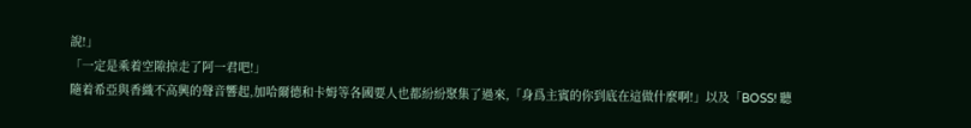說!」
「一定是乘着空隙掠走了阿一君吧!」
隨着希亞與香織不高興的聲音響起,加哈爾德和卡姆等各國要人也都紛紛聚集了過來,「身爲主賓的你到底在這做什麼啊!」以及「BOSS! 聽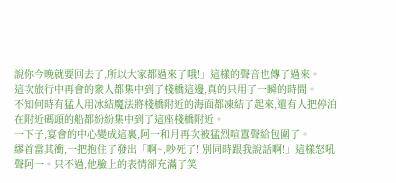說你今晚就要回去了,所以大家都過來了哦!」這樣的聲音也傳了過來。
這次旅行中再會的衆人都集中到了棧橋這邊,真的只用了一瞬的時間。
不知何時有猛人用冰結魔法將棧橋附近的海面都凍結了起來,還有人把停泊在附近碼頭的船都紛紛集中到了這座棧橋附近。
一下子,宴會的中心變成這裏,阿一和月再次被猛烈喧囂聲給包圍了。
繆首當其衝,一把抱住了發出「啊~,吵死了! 別同時跟我說話啊!」這樣怒吼聲阿一。只不過,他臉上的表情卻充滿了笑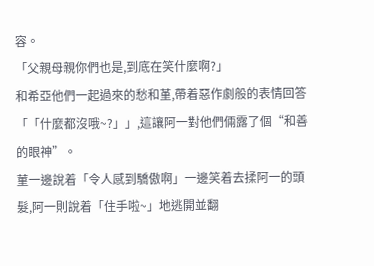容。
「父親母親你們也是,到底在笑什麼啊?」
和希亞他們一起過來的愁和堇,帶着惡作劇般的表情回答「「什麼都沒哦~?」」,這讓阿一對他們倆露了個“和善的眼神”。
菫一邊說着「令人感到驕傲啊」一邊笑着去揉阿一的頭髮,阿一則說着「住手啦~」地逃開並翻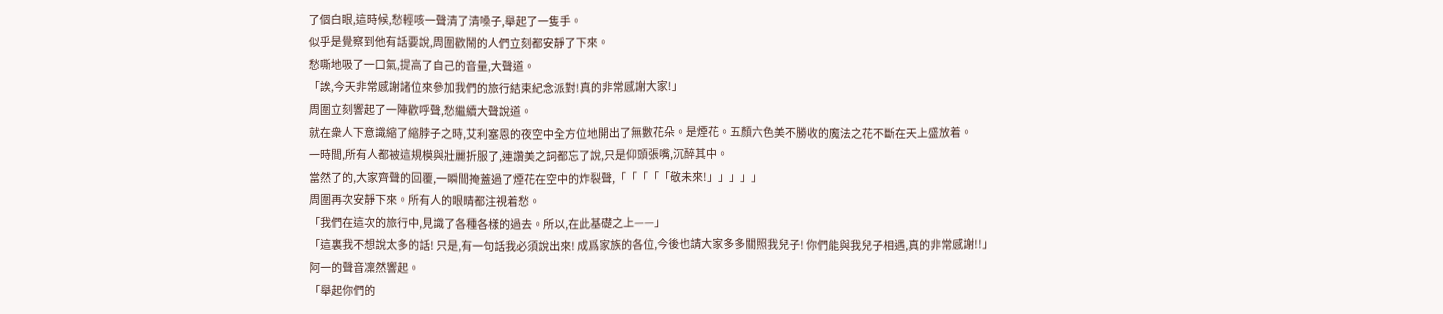了個白眼,這時候,愁輕咳一聲清了清嗓子,舉起了一隻手。
似乎是覺察到他有話要說,周圍歡鬧的人們立刻都安靜了下來。
愁嘶地吸了一口氣,提高了自己的音量,大聲道。
「誒,今天非常感謝諸位來參加我們的旅行結束紀念派對!真的非常感謝大家!」
周圍立刻響起了一陣歡呼聲,愁繼續大聲說道。
就在衆人下意識縮了縮脖子之時,艾利塞恩的夜空中全方位地開出了無數花朵。是煙花。五顏六色美不勝收的魔法之花不斷在天上盛放着。
一時間,所有人都被這規模與壯麗折服了,連讚美之詞都忘了說,只是仰頭張嘴,沉醉其中。
當然了的,大家齊聲的回覆,一瞬間掩蓋過了煙花在空中的炸裂聲,「「「「「敬未來!」」」」」
周圍再次安靜下來。所有人的眼睛都注視着愁。
「我們在這次的旅行中,見識了各種各樣的過去。所以,在此基礎之上——」
「這裏我不想說太多的話! 只是,有一句話我必須說出來! 成爲家族的各位,今後也請大家多多關照我兒子! 你們能與我兒子相遇,真的非常感謝!!」
阿一的聲音凜然響起。
「舉起你們的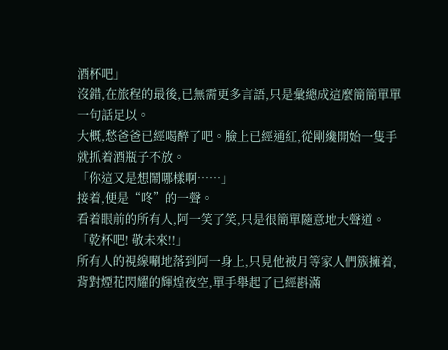酒杯吧」
沒錯,在旅程的最後,已無需更多言語,只是彙總成這麼簡簡單單一句話足以。
大概,愁爸爸已經喝醉了吧。臉上已經通紅,從剛纔開始一隻手就抓着酒瓶子不放。
「你這又是想鬧哪樣啊……」
接着,便是“咚”的一聲。
看着眼前的所有人,阿一笑了笑,只是很簡單隨意地大聲道。
「乾杯吧! 敬未來!!」
所有人的視線唰地落到阿一身上,只見他被月等家人們簇擁着,背對煙花閃耀的輝煌夜空,單手舉起了已經斟滿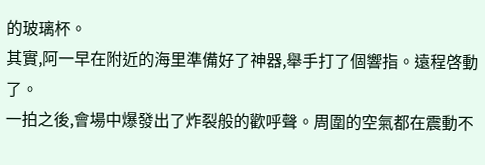的玻璃杯。
其實,阿一早在附近的海里準備好了神器,舉手打了個響指。遠程啓動了。
一拍之後,會場中爆發出了炸裂般的歡呼聲。周圍的空氣都在震動不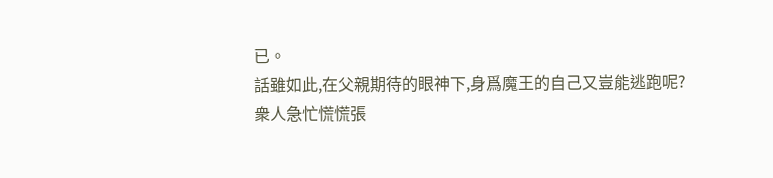已。
話雖如此,在父親期待的眼神下,身爲魔王的自己又豈能逃跑呢?
衆人急忙慌慌張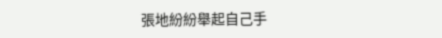張地紛紛舉起自己手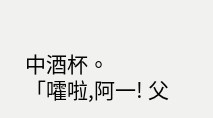中酒杯。
「嚯啦,阿一! 父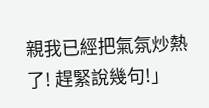親我已經把氣氛炒熱了! 趕緊說幾句!」